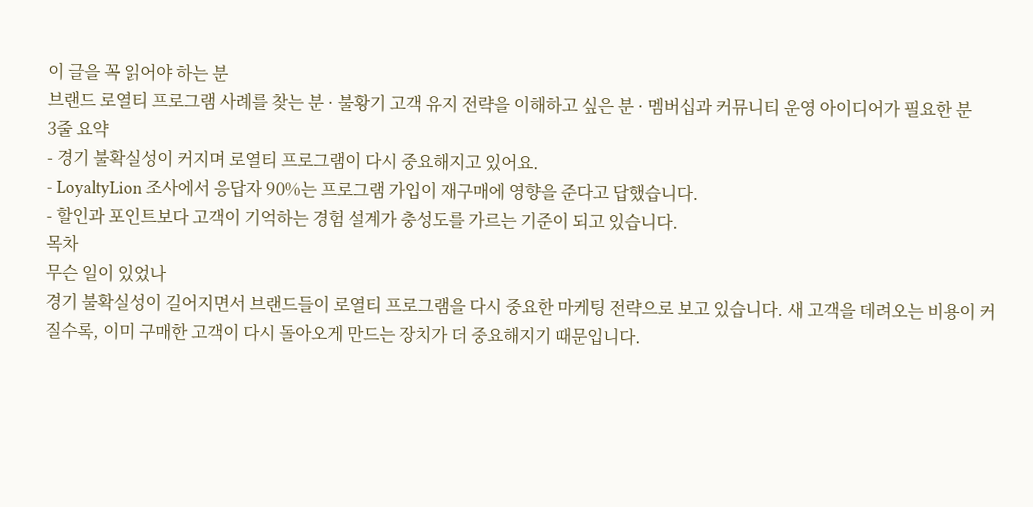이 글을 꼭 읽어야 하는 분
브랜드 로열티 프로그램 사례를 찾는 분 · 불황기 고객 유지 전략을 이해하고 싶은 분 · 멤버십과 커뮤니티 운영 아이디어가 필요한 분
3줄 요약
- 경기 불확실성이 커지며 로열티 프로그램이 다시 중요해지고 있어요.
- LoyaltyLion 조사에서 응답자 90%는 프로그램 가입이 재구매에 영향을 준다고 답했습니다.
- 할인과 포인트보다 고객이 기억하는 경험 설계가 충성도를 가르는 기준이 되고 있습니다.
목차
무슨 일이 있었나
경기 불확실성이 길어지면서 브랜드들이 로열티 프로그램을 다시 중요한 마케팅 전략으로 보고 있습니다. 새 고객을 데려오는 비용이 커질수록, 이미 구매한 고객이 다시 돌아오게 만드는 장치가 더 중요해지기 때문입니다.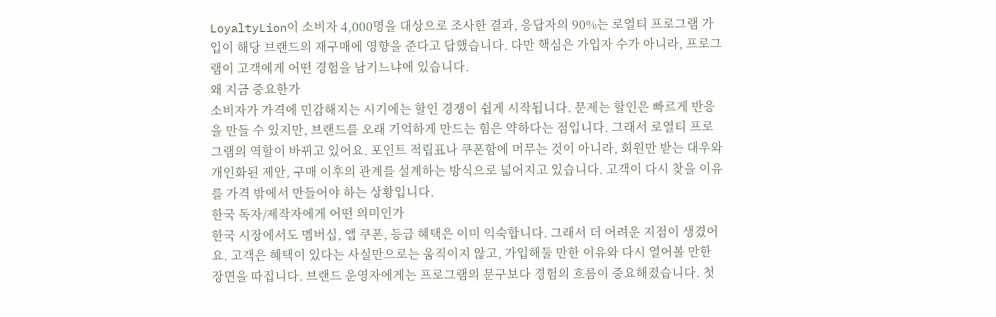LoyaltyLion이 소비자 4,000명을 대상으로 조사한 결과, 응답자의 90%는 로열티 프로그램 가입이 해당 브랜드의 재구매에 영향을 준다고 답했습니다. 다만 핵심은 가입자 수가 아니라, 프로그램이 고객에게 어떤 경험을 남기느냐에 있습니다.
왜 지금 중요한가
소비자가 가격에 민감해지는 시기에는 할인 경쟁이 쉽게 시작됩니다. 문제는 할인은 빠르게 반응을 만들 수 있지만, 브랜드를 오래 기억하게 만드는 힘은 약하다는 점입니다. 그래서 로열티 프로그램의 역할이 바뀌고 있어요. 포인트 적립표나 쿠폰함에 머무는 것이 아니라, 회원만 받는 대우와 개인화된 제안, 구매 이후의 관계를 설계하는 방식으로 넓어지고 있습니다. 고객이 다시 찾을 이유를 가격 밖에서 만들어야 하는 상황입니다.
한국 독자/제작자에게 어떤 의미인가
한국 시장에서도 멤버십, 앱 쿠폰, 등급 혜택은 이미 익숙합니다. 그래서 더 어려운 지점이 생겼어요. 고객은 혜택이 있다는 사실만으로는 움직이지 않고, 가입해둘 만한 이유와 다시 열어볼 만한 장면을 따집니다. 브랜드 운영자에게는 프로그램의 문구보다 경험의 흐름이 중요해졌습니다. 첫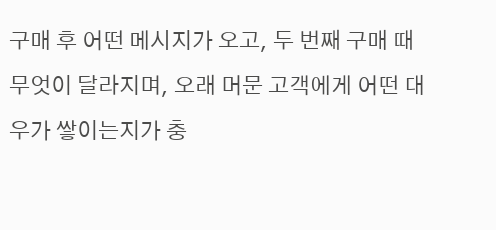구매 후 어떤 메시지가 오고, 두 번째 구매 때 무엇이 달라지며, 오래 머문 고객에게 어떤 대우가 쌓이는지가 충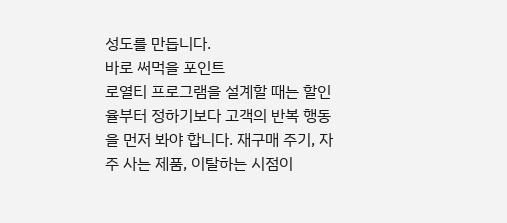성도를 만듭니다.
바로 써먹을 포인트
로열티 프로그램을 설계할 때는 할인율부터 정하기보다 고객의 반복 행동을 먼저 봐야 합니다. 재구매 주기, 자주 사는 제품, 이탈하는 시점이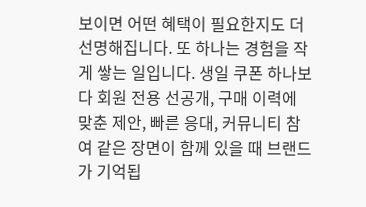보이면 어떤 혜택이 필요한지도 더 선명해집니다. 또 하나는 경험을 작게 쌓는 일입니다. 생일 쿠폰 하나보다 회원 전용 선공개, 구매 이력에 맞춘 제안, 빠른 응대, 커뮤니티 참여 같은 장면이 함께 있을 때 브랜드가 기억됩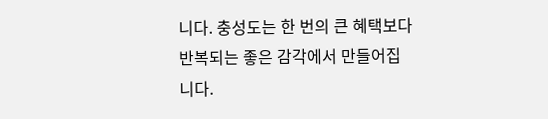니다. 충성도는 한 번의 큰 혜택보다 반복되는 좋은 감각에서 만들어집니다.